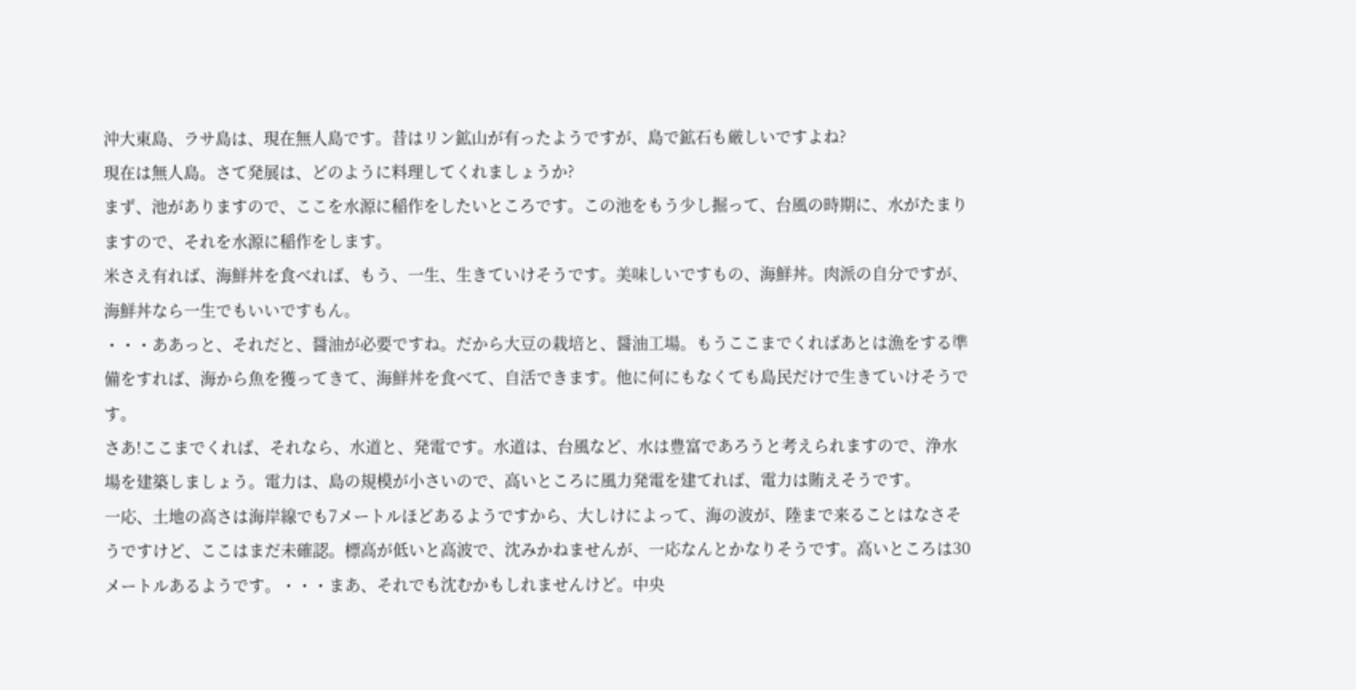沖大東島、ラサ島は、現在無人島です。昔はリン鉱山が有ったようですが、島で鉱石も厳しいですよね?
現在は無人島。さて発展は、どのように料理してくれましょうか?
まず、池がありますので、ここを水源に稲作をしたいところです。この池をもう少し掘って、台風の時期に、水がたまりますので、それを水源に稲作をします。
米さえ有れば、海鮮丼を食べれば、もう、一生、生きていけそうです。美味しいですもの、海鮮丼。肉派の自分ですが、海鮮丼なら一生でもいいですもん。
・・・ああっと、それだと、醤油が必要ですね。だから大豆の栽培と、醤油工場。もうここまでくればあとは漁をする準備をすれば、海から魚を獲ってきて、海鮮丼を食べて、自活できます。他に何にもなくても島民だけで生きていけそうです。
さあ!ここまでくれば、それなら、水道と、発電です。水道は、台風など、水は豊富であろうと考えられますので、浄水場を建築しましょう。電力は、島の規模が小さいので、高いところに風力発電を建てれば、電力は賄えそうです。
一応、土地の高さは海岸線でも7メートルほどあるようですから、大しけによって、海の波が、陸まで来ることはなさそうですけど、ここはまだ未確認。標高が低いと高波で、沈みかねませんが、一応なんとかなりそうです。高いところは30メートルあるようです。・・・まあ、それでも沈むかもしれませんけど。中央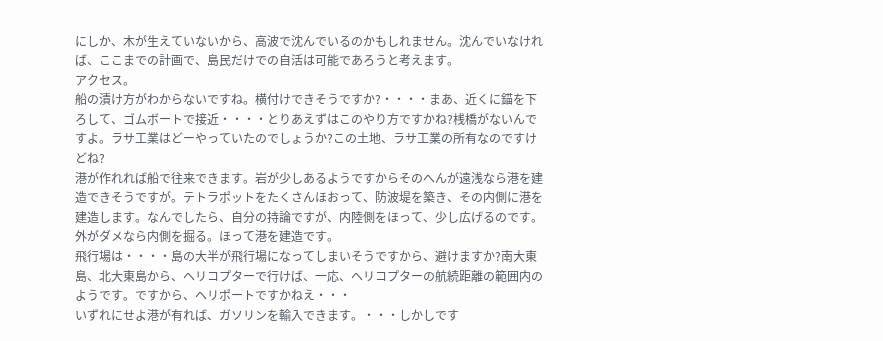にしか、木が生えていないから、高波で沈んでいるのかもしれません。沈んでいなければ、ここまでの計画で、島民だけでの自活は可能であろうと考えます。
アクセス。
船の漬け方がわからないですね。横付けできそうですか?・・・・まあ、近くに錨を下ろして、ゴムボートで接近・・・・とりあえずはこのやり方ですかね?桟橋がないんですよ。ラサ工業はどーやっていたのでしょうか?この土地、ラサ工業の所有なのですけどね?
港が作れれば船で往来できます。岩が少しあるようですからそのへんが遠浅なら港を建造できそうですが。テトラポットをたくさんほおって、防波堤を築き、その内側に港を建造します。なんでしたら、自分の持論ですが、内陸側をほって、少し広げるのです。外がダメなら内側を掘る。ほって港を建造です。
飛行場は・・・・島の大半が飛行場になってしまいそうですから、避けますか?南大東島、北大東島から、ヘリコプターで行けば、一応、ヘリコプターの航続距離の範囲内のようです。ですから、ヘリポートですかねえ・・・
いずれにせよ港が有れば、ガソリンを輸入できます。・・・しかしです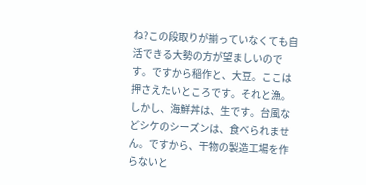ね?この段取りが揃っていなくても自活できる大勢の方が望ましいのです。ですから稲作と、大豆。ここは押さえたいところです。それと漁。
しかし、海鮮丼は、生です。台風などシケのシーズンは、食べられません。ですから、干物の製造工場を作らないと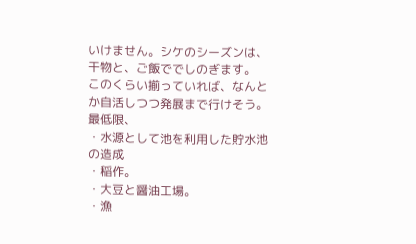いけません。シケのシーズンは、干物と、ご飯ででしのぎます。
このくらい揃っていれば、なんとか自活しつつ発展まで行けそう。
最低限、
・水源として池を利用した貯水池の造成
・稲作。
・大豆と醤油工場。
・漁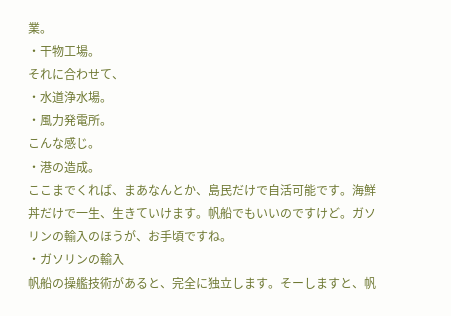業。
・干物工場。
それに合わせて、
・水道浄水場。
・風力発電所。
こんな感じ。
・港の造成。
ここまでくれば、まあなんとか、島民だけで自活可能です。海鮮丼だけで一生、生きていけます。帆船でもいいのですけど。ガソリンの輸入のほうが、お手頃ですね。
・ガソリンの輸入
帆船の操艦技術があると、完全に独立します。そーしますと、帆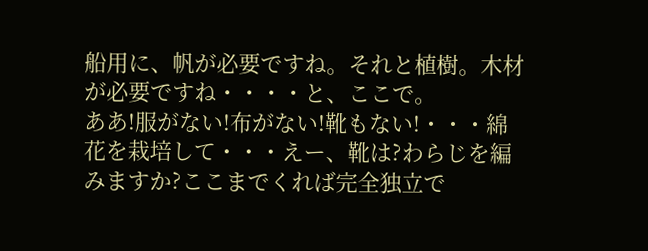船用に、帆が必要ですね。それと植樹。木材が必要ですね・・・・と、ここで。
ああ!服がない!布がない!靴もない!・・・綿花を栽培して・・・えー、靴は?わらじを編みますか?ここまでくれば完全独立で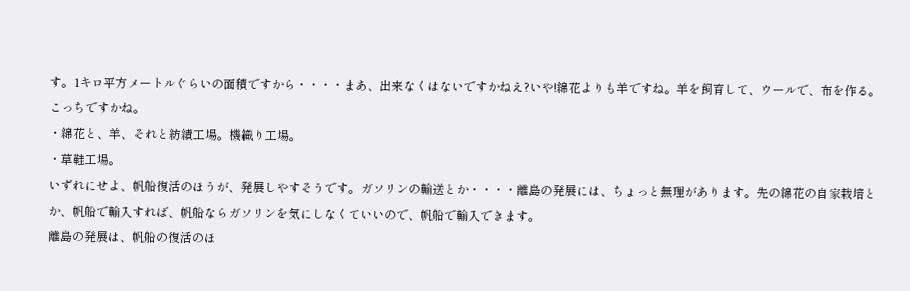す。1キロ平方メートルぐらいの面積ですから・・・・まあ、出来なくはないですかねえ?いや!綿花よりも羊ですね。羊を飼育して、ウールで、布を作る。こっちですかね。
・綿花と、羊、それと紡績工場。機織り工場。
・草鞋工場。
いずれにせよ、帆船復活のほうが、発展しやすそうです。ガソリンの輸送とか・・・・離島の発展には、ちょっと無理があります。先の綿花の自家栽培とか、帆船で輸入すれば、帆船ならガソリンを気にしなくていいので、帆船で輸入できます。
離島の発展は、帆船の復活のほ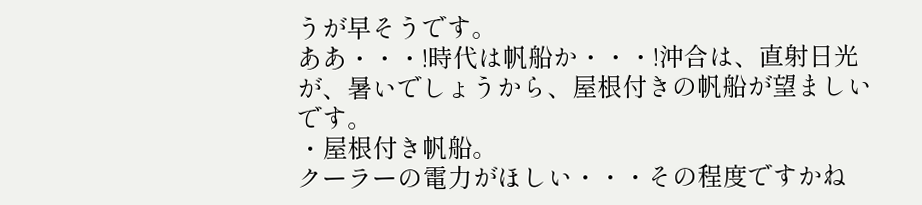うが早そうです。
ああ・・・!時代は帆船か・・・!沖合は、直射日光が、暑いでしょうから、屋根付きの帆船が望ましいです。
・屋根付き帆船。
クーラーの電力がほしい・・・その程度ですかね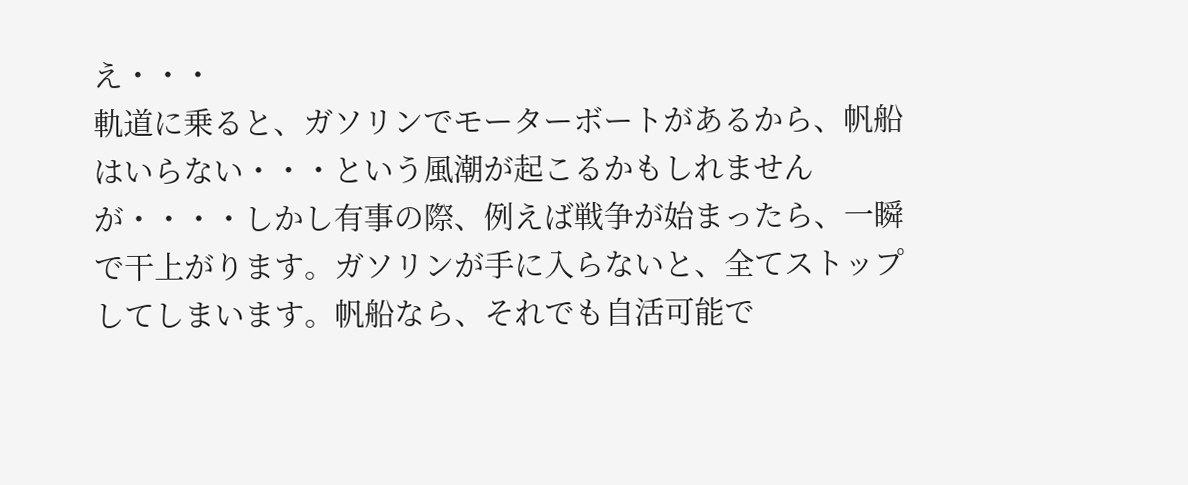え・・・
軌道に乗ると、ガソリンでモーターボートがあるから、帆船はいらない・・・という風潮が起こるかもしれませんが・・・・しかし有事の際、例えば戦争が始まったら、一瞬で干上がります。ガソリンが手に入らないと、全てストップしてしまいます。帆船なら、それでも自活可能で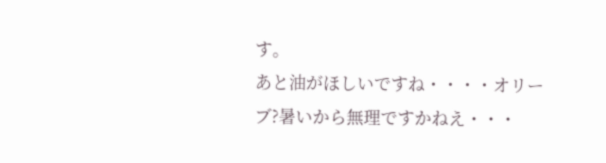す。
あと油がほしいですね・・・・オリーブ?暑いから無理ですかねえ・・・